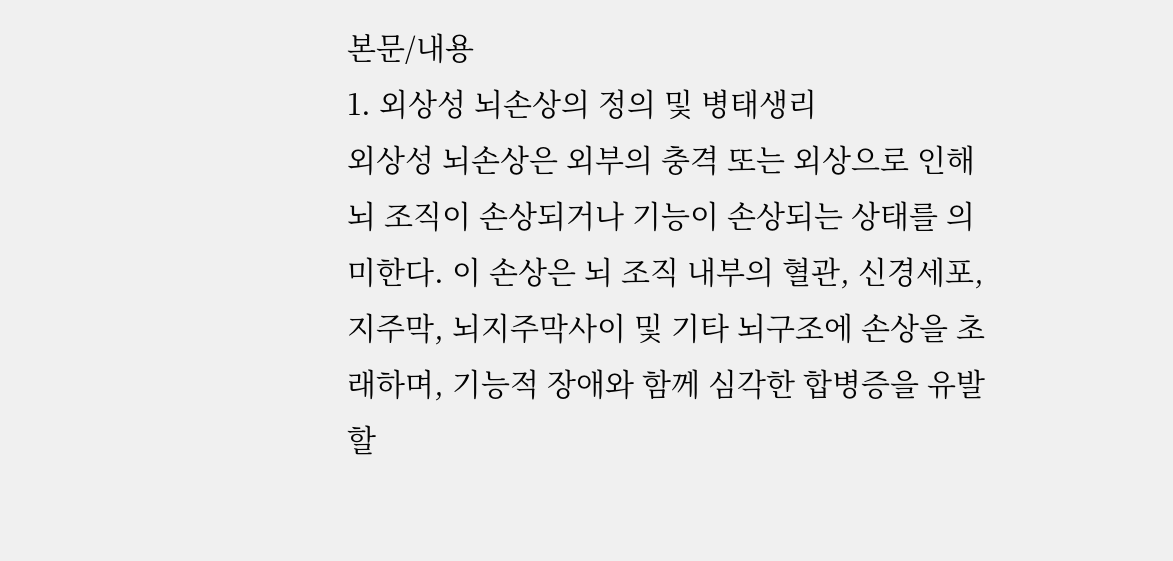본문/내용
1. 외상성 뇌손상의 정의 및 병태생리
외상성 뇌손상은 외부의 충격 또는 외상으로 인해 뇌 조직이 손상되거나 기능이 손상되는 상태를 의미한다. 이 손상은 뇌 조직 내부의 혈관, 신경세포, 지주막, 뇌지주막사이 및 기타 뇌구조에 손상을 초래하며, 기능적 장애와 함께 심각한 합병증을 유발할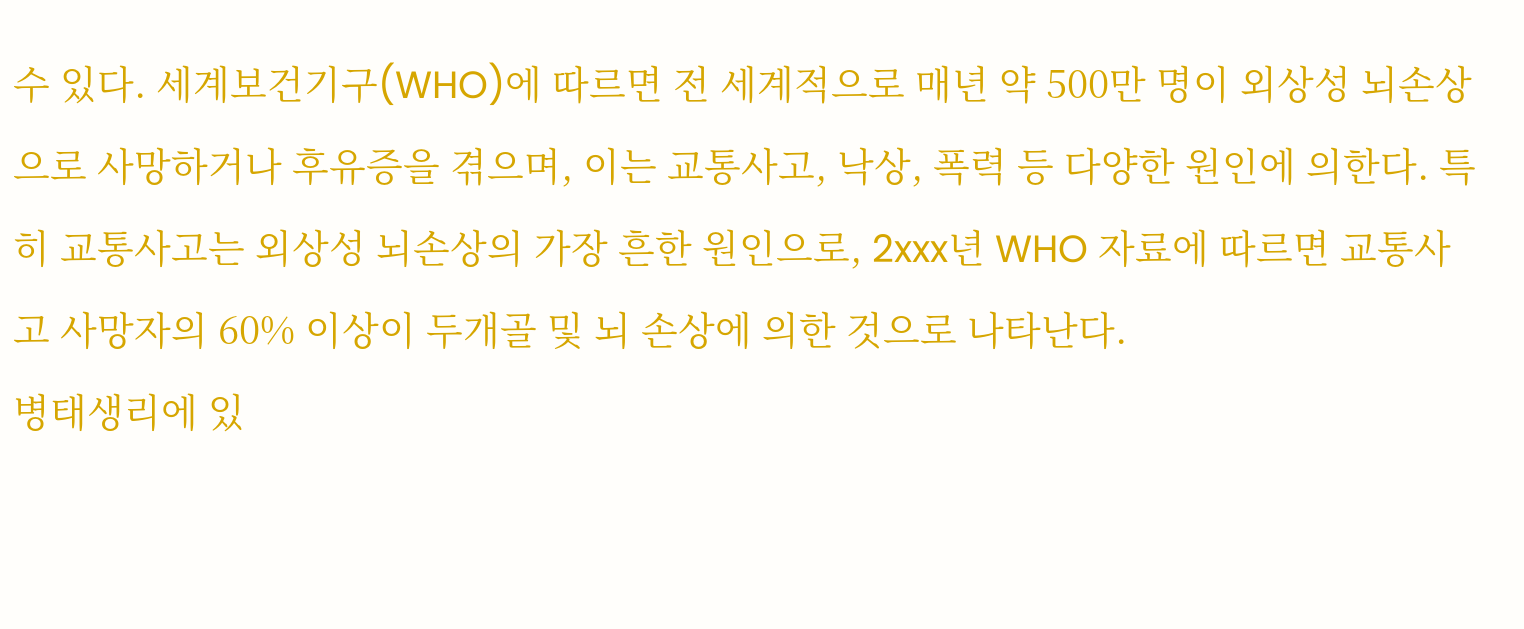수 있다. 세계보건기구(WHO)에 따르면 전 세계적으로 매년 약 500만 명이 외상성 뇌손상으로 사망하거나 후유증을 겪으며, 이는 교통사고, 낙상, 폭력 등 다양한 원인에 의한다. 특히 교통사고는 외상성 뇌손상의 가장 흔한 원인으로, 2xxx년 WHO 자료에 따르면 교통사고 사망자의 60% 이상이 두개골 및 뇌 손상에 의한 것으로 나타난다.
병태생리에 있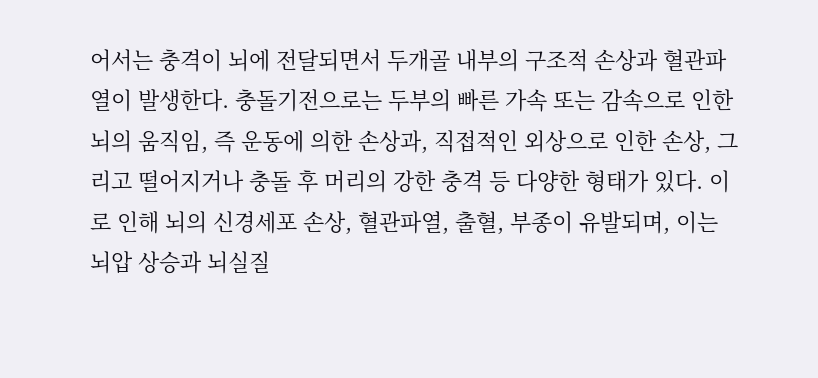어서는 충격이 뇌에 전달되면서 두개골 내부의 구조적 손상과 혈관파열이 발생한다. 충돌기전으로는 두부의 빠른 가속 또는 감속으로 인한 뇌의 움직임, 즉 운동에 의한 손상과, 직접적인 외상으로 인한 손상, 그리고 떨어지거나 충돌 후 머리의 강한 충격 등 다양한 형태가 있다. 이로 인해 뇌의 신경세포 손상, 혈관파열, 출혈, 부종이 유발되며, 이는 뇌압 상승과 뇌실질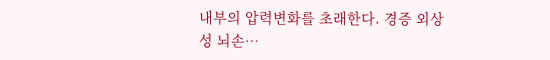내부의 압력변화를 초래한다. 경증 외상성 뇌손…